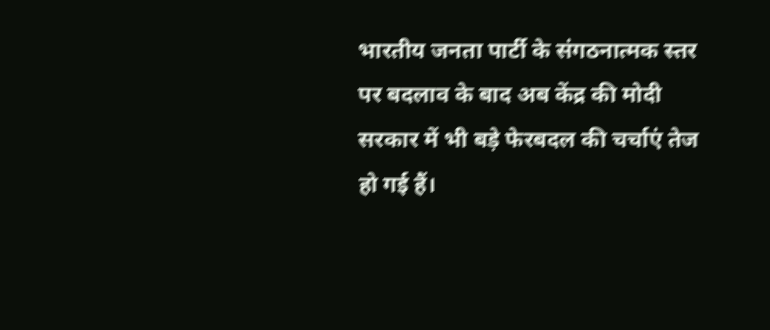भारतीय जनता पार्टी के संगठनात्मक स्तर पर बदलाव के बाद अब केंद्र की मोदी सरकार में भी बड़े फेरबदल की चर्चाएं तेज हो गई हैं।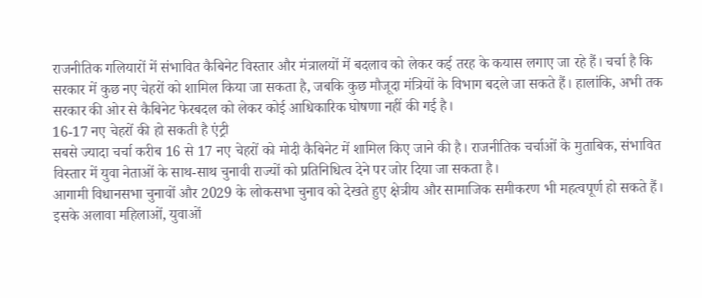राजनीतिक गलियारों में संभावित कैबिनेट विस्तार और मंत्रालयों में बदलाव को लेकर कई तरह के कयास लगाए जा रहे हैं। चर्चा है कि सरकार में कुछ नए चेहरों को शामिल किया जा सकता है, जबकि कुछ मौजूदा मंत्रियों के विभाग बदले जा सकते हैं। हालांकि, अभी तक सरकार की ओर से कैबिनेट फेरबदल को लेकर कोई आधिकारिक घोषणा नहीं की गई है।
16-17 नए चेहरों की हो सकती है एंट्री
सबसे ज्यादा चर्चा करीब 16 से 17 नए चेहरों को मोदी कैबिनेट में शामिल किए जाने की है। राजनीतिक चर्चाओं के मुताबिक, संभावित विस्तार में युवा नेताओं के साथ-साथ चुनावी राज्यों को प्रतिनिधित्व देने पर जोर दिया जा सकता है।
आगामी विधानसभा चुनावों और 2029 के लोकसभा चुनाव को देखते हुए क्षेत्रीय और सामाजिक समीकरण भी महत्वपूर्ण हो सकते हैं। इसके अलावा महिलाओं, युवाओं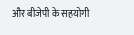और बीजेपी के सहयोगी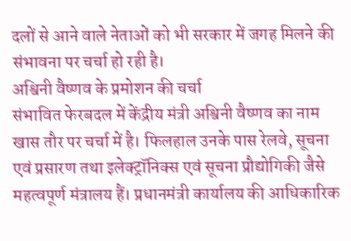दलों से आने वाले नेताओं को भी सरकार में जगह मिलने की संभावना पर चर्चा हो रही है।
अश्विनी वैष्णव के प्रमोशन की चर्चा
संभावित फेरबदल में केंद्रीय मंत्री अश्विनी वैष्णव का नाम खास तौर पर चर्चा में है। फिलहाल उनके पास रेलवे, सूचना एवं प्रसारण तथा इलेक्ट्रॉनिक्स एवं सूचना प्रौद्योगिकी जैसे महत्वपूर्ण मंत्रालय हैं। प्रधानमंत्री कार्यालय की आधिकारिक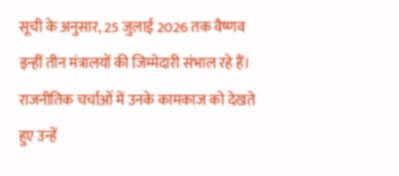सूची के अनुसार, 25 जुलाई 2026 तक वैष्णव इन्हीं तीन मंत्रालयों की जिम्मेदारी संभाल रहे हैं।
राजनीतिक चर्चाओं में उनके कामकाज को देखते हुए उन्हें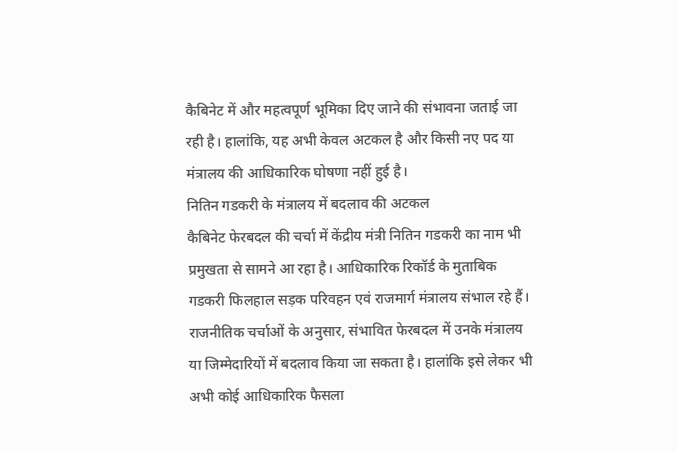कैबिनेट में और महत्वपूर्ण भूमिका दिए जाने की संभावना जताई जा रही है। हालांकि, यह अभी केवल अटकल है और किसी नए पद या मंत्रालय की आधिकारिक घोषणा नहीं हुई है।
नितिन गडकरी के मंत्रालय में बदलाव की अटकल
कैबिनेट फेरबदल की चर्चा में केंद्रीय मंत्री नितिन गडकरी का नाम भी प्रमुखता से सामने आ रहा है। आधिकारिक रिकॉर्ड के मुताबिक गडकरी फिलहाल सड़क परिवहन एवं राजमार्ग मंत्रालय संभाल रहे हैं।
राजनीतिक चर्चाओं के अनुसार, संभावित फेरबदल में उनके मंत्रालय या जिम्मेदारियों में बदलाव किया जा सकता है। हालांकि इसे लेकर भी अभी कोई आधिकारिक फैसला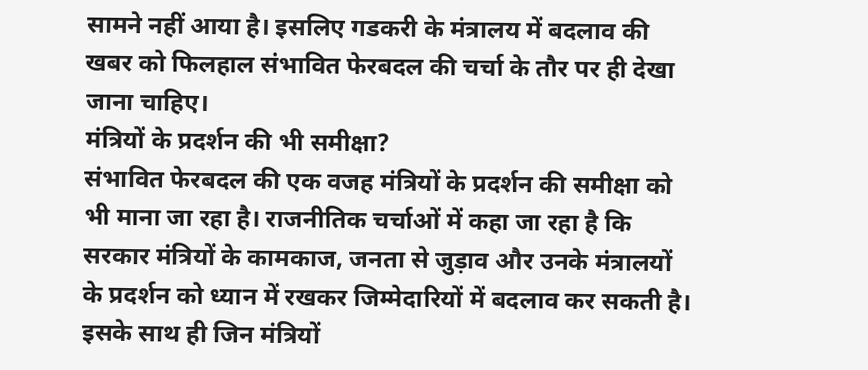सामने नहीं आया है। इसलिए गडकरी के मंत्रालय में बदलाव की खबर को फिलहाल संभावित फेरबदल की चर्चा के तौर पर ही देखा जाना चाहिए।
मंत्रियों के प्रदर्शन की भी समीक्षा?
संभावित फेरबदल की एक वजह मंत्रियों के प्रदर्शन की समीक्षा को भी माना जा रहा है। राजनीतिक चर्चाओं में कहा जा रहा है कि सरकार मंत्रियों के कामकाज, जनता से जुड़ाव और उनके मंत्रालयों के प्रदर्शन को ध्यान में रखकर जिम्मेदारियों में बदलाव कर सकती है।
इसके साथ ही जिन मंत्रियों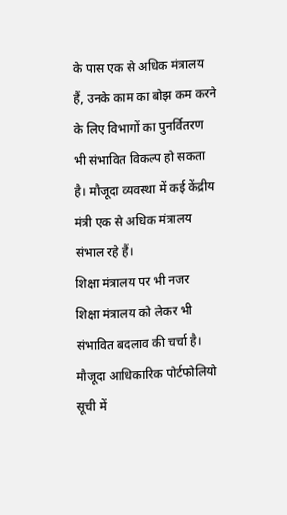के पास एक से अधिक मंत्रालय हैं, उनके काम का बोझ कम करने के लिए विभागों का पुनर्वितरण भी संभावित विकल्प हो सकता है। मौजूदा व्यवस्था में कई केंद्रीय मंत्री एक से अधिक मंत्रालय संभाल रहे हैं।
शिक्षा मंत्रालय पर भी नजर
शिक्षा मंत्रालय को लेकर भी संभावित बदलाव की चर्चा है। मौजूदा आधिकारिक पोर्टफोलियो सूची में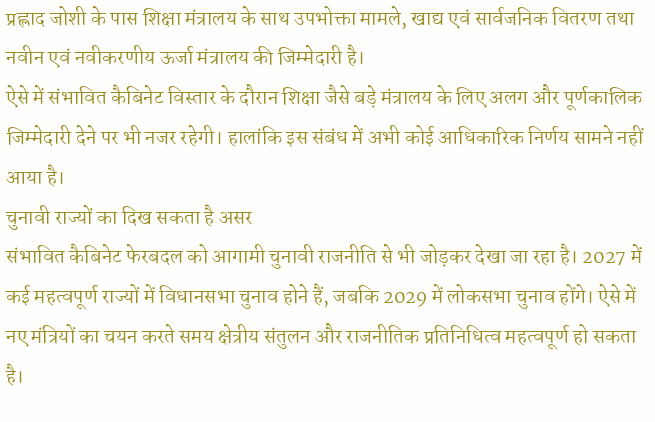प्रह्लाद जोशी के पास शिक्षा मंत्रालय के साथ उपभोक्ता मामले, खाद्य एवं सार्वजनिक वितरण तथा नवीन एवं नवीकरणीय ऊर्जा मंत्रालय की जिम्मेदारी है।
ऐसे में संभावित कैबिनेट विस्तार के दौरान शिक्षा जैसे बड़े मंत्रालय के लिए अलग और पूर्णकालिक जिम्मेदारी देने पर भी नजर रहेगी। हालांकि इस संबंध में अभी कोई आधिकारिक निर्णय सामने नहीं आया है।
चुनावी राज्यों का दिख सकता है असर
संभावित कैबिनेट फेरबदल को आगामी चुनावी राजनीति से भी जोड़कर देखा जा रहा है। 2027 में कई महत्वपूर्ण राज्यों में विधानसभा चुनाव होने हैं, जबकि 2029 में लोकसभा चुनाव होंगे। ऐसे में नए मंत्रियों का चयन करते समय क्षेत्रीय संतुलन और राजनीतिक प्रतिनिधित्व महत्वपूर्ण हो सकता है।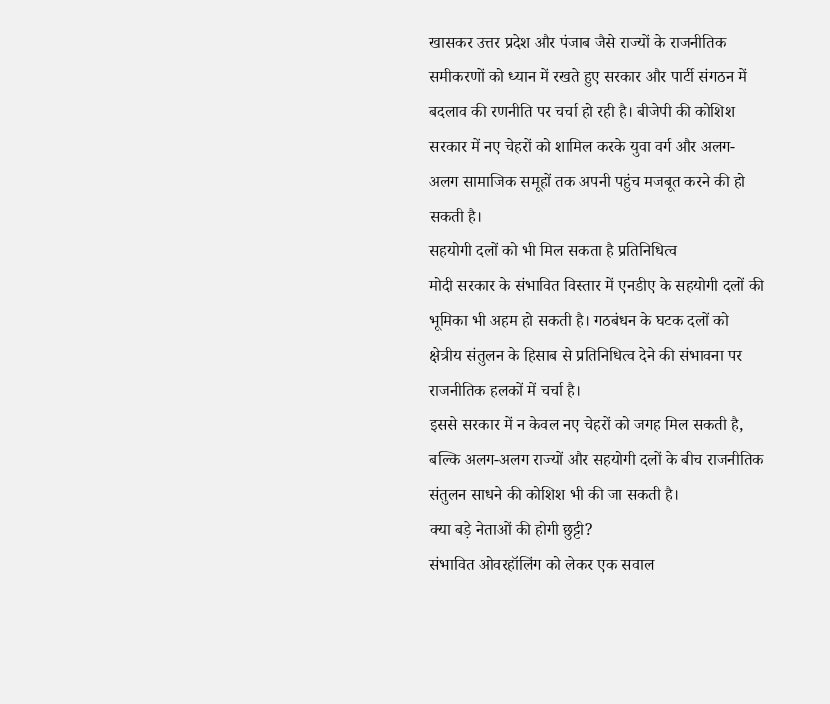खासकर उत्तर प्रदेश और पंजाब जैसे राज्यों के राजनीतिक समीकरणों को ध्यान में रखते हुए सरकार और पार्टी संगठन में बदलाव की रणनीति पर चर्चा हो रही है। बीजेपी की कोशिश सरकार में नए चेहरों को शामिल करके युवा वर्ग और अलग-अलग सामाजिक समूहों तक अपनी पहुंच मजबूत करने की हो सकती है।
सहयोगी दलों को भी मिल सकता है प्रतिनिधित्व
मोदी सरकार के संभावित विस्तार में एनडीए के सहयोगी दलों की भूमिका भी अहम हो सकती है। गठबंधन के घटक दलों को क्षेत्रीय संतुलन के हिसाब से प्रतिनिधित्व देने की संभावना पर राजनीतिक हलकों में चर्चा है।
इससे सरकार में न केवल नए चेहरों को जगह मिल सकती है, बल्कि अलग-अलग राज्यों और सहयोगी दलों के बीच राजनीतिक संतुलन साधने की कोशिश भी की जा सकती है।
क्या बड़े नेताओं की होगी छुट्टी?
संभावित ओवरहॉलिंग को लेकर एक सवाल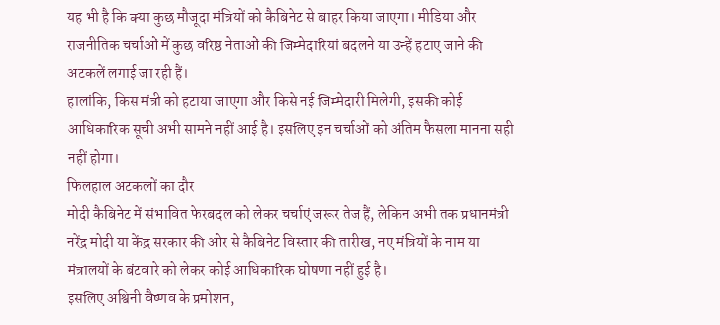यह भी है कि क्या कुछ मौजूदा मंत्रियों को कैबिनेट से बाहर किया जाएगा। मीडिया और राजनीतिक चर्चाओं में कुछ वरिष्ठ नेताओं की जिम्मेदारियां बदलने या उन्हें हटाए जाने की अटकलें लगाई जा रही हैं।
हालांकि, किस मंत्री को हटाया जाएगा और किसे नई जिम्मेदारी मिलेगी, इसकी कोई आधिकारिक सूची अभी सामने नहीं आई है। इसलिए इन चर्चाओं को अंतिम फैसला मानना सही नहीं होगा।
फिलहाल अटकलों का दौर
मोदी कैबिनेट में संभावित फेरबदल को लेकर चर्चाएं जरूर तेज हैं, लेकिन अभी तक प्रधानमंत्री नरेंद्र मोदी या केंद्र सरकार की ओर से कैबिनेट विस्तार की तारीख, नए मंत्रियों के नाम या मंत्रालयों के बंटवारे को लेकर कोई आधिकारिक घोषणा नहीं हुई है।
इसलिए अश्विनी वैष्णव के प्रमोशन,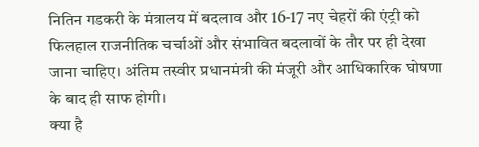नितिन गडकरी के मंत्रालय में बदलाव और 16-17 नए चेहरों की एंट्री को फिलहाल राजनीतिक चर्चाओं और संभावित बदलावों के तौर पर ही देखा जाना चाहिए। अंतिम तस्वीर प्रधानमंत्री की मंजूरी और आधिकारिक घोषणा के बाद ही साफ होगी।
क्या है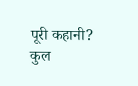पूरी कहानी?
कुल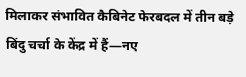मिलाकर संभावित कैबिनेट फेरबदल में तीन बड़े बिंदु चर्चा के केंद्र में हैं—नए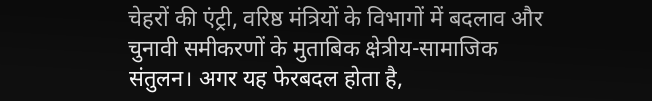चेहरों की एंट्री, वरिष्ठ मंत्रियों के विभागों में बदलाव और चुनावी समीकरणों के मुताबिक क्षेत्रीय-सामाजिक संतुलन। अगर यह फेरबदल होता है,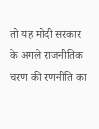तो यह मोदी सरकार के अगले राजनीतिक चरण की रणनीति का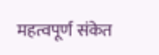महत्वपूर्ण संकेत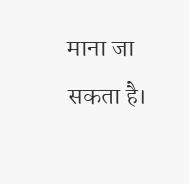माना जा सकता है।